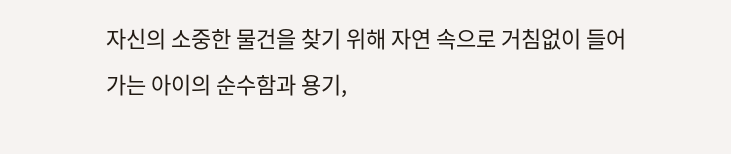자신의 소중한 물건을 찾기 위해 자연 속으로 거침없이 들어가는 아이의 순수함과 용기,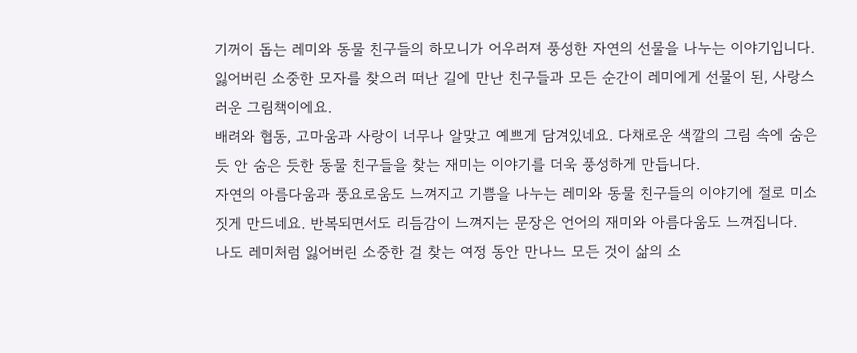기꺼이 돕는 레미와 동물 친구들의 하모니가 어우러져 풍성한 자연의 선물을 나누는 이야기입니다. 잃어버린 소중한 모자를 찾으러 떠난 길에 만난 친구들과 모든 순간이 레미에게 선물이 된, 사랑스러운 그림책이에요.
배려와 협동, 고마움과 사랑이 너무나 알맞고 예쁘게 담겨있네요. 다채로운 색깔의 그림 속에 숨은듯 안 숨은 듯한 동물 친구들을 찾는 재미는 이야기를 더욱 풍성하게 만듭니다.
자연의 아름다움과 풍요로움도 느껴지고 기쁨을 나누는 레미와 동물 친구들의 이야기에 절로 미소짓게 만드네요. 반복되면서도 리듬감이 느껴지는 문장은 언어의 재미와 아름다움도 느껴집니다.
나도 레미처럼 잃어버린 소중한 걸 찾는 여정 동안 만나느 모든 것이 삶의 소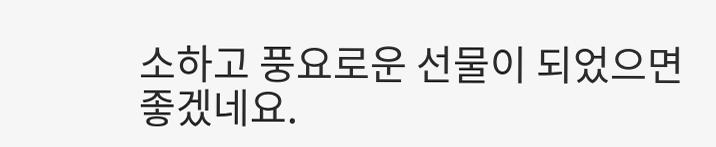소하고 풍요로운 선물이 되었으면 좋겠네요.